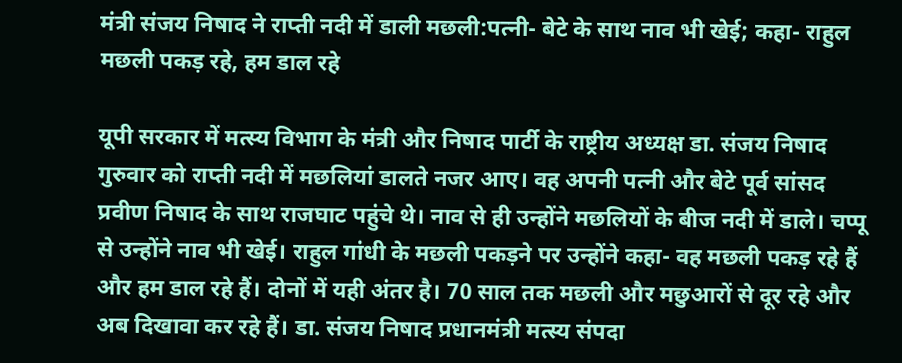मंत्री संजय निषाद ने राप्ती नदी में डाली मछली:पत्नी- बेटे के साथ नाव भी खेई; कहा- राहुल मछली पकड़ रहे, हम डाल रहे

यूपी सरकार में मत्स्य विभाग के मंत्री और निषाद पार्टी के राष्ट्रीय अध्यक्ष डा. संजय निषाद गुरुवार को राप्ती नदी में मछलियां डालते नजर आए। वह अपनी पत्नी और बेटे पूर्व सांसद प्रवीण निषाद के साथ राजघाट पहुंचे थे। नाव से ही उन्होंने मछलियों के बीज नदी में डाले। चप्पू से उन्होंने नाव भी खेई। राहुल गांधी के मछली पकड़ने पर उन्होंने कहा- वह मछली पकड़ रहे हैं और हम डाल रहे हैं। दोनों में यही अंतर है। 70 साल तक मछली और मछुआरों से दूर रहे और अब दिखावा कर रहे हैं। डा. संजय निषाद प्रधानमंत्री मत्स्य संपदा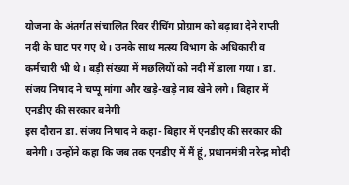योजना के अंतर्गत संचालित रिवर रीचिंग प्रोग्राम को बढ़ावा देने राप्ती नदी के घाट पर गए थे। उनके साथ मत्स्य विभाग के अधिकारी व कर्मचारी भी थे। बड़ी संख्या में मछलियों को नदी में डाला गया। डा. संजय निषाद ने चप्पू मांगा और खड़े-खड़े नाव खेने लगे। बिहार में एनडीए की सरकार बनेगी
इस दौरान डा. संजय निषाद ने कहा- बिहार में एनडीए की सरकार की बनेगी। उन्होंने कहा कि जब तक एनडीए में मैं हूं, प्रधानमंत्री नरेन्द्र मोदी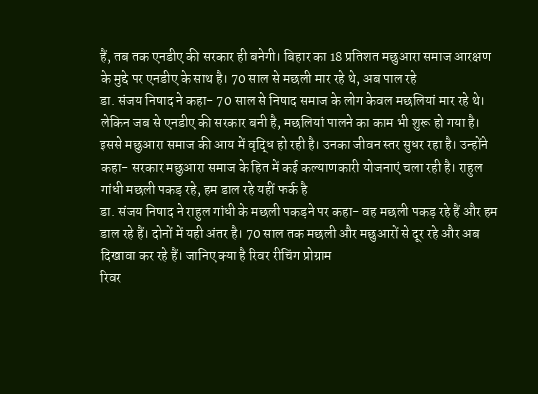हैं, तब तक एनडीए की सरकार ही बनेगी। बिहार का 18 प्रतिशत मछुआरा समाज आरक्षण के मुद्दे पर एनडीए के साथ है। 70 साल से मछली मार रहे थे, अब पाल रहे
डा. संजय निषाद ने कहा- 70 साल से निषाद समाज के लोग केवल मछलियां मार रहे थे। लेकिन जब से एनडीए की सरकार बनी है, मछलियां पालने का काम भी शुरू हो गया है। इससे मछुआरा समाज की आय में वृद्धि हो रही है। उनका जीवन स्तर सुधर रहा है। उन्होंने कहा- सरकार मछुआरा समाज के हित में कई कल्याणकारी योजनाएं चला रही है। राहुल गांधी मछली पकड़ रहे, हम डाल रहे यहीं फर्क है
डा. संजय निषाद ने राहुल गांधी के मछली पकड़ने पर कहा- वह मछली पकड़ रहे हैं और हम डाल रहे हैं। दोनों में यही अंतर है। 70 साल तक मछली और मछुआरों से दूर रहे और अब दिखावा कर रहे हैं। जानिए क्या है रिवर रीचिंग प्रोग्राम
रिवर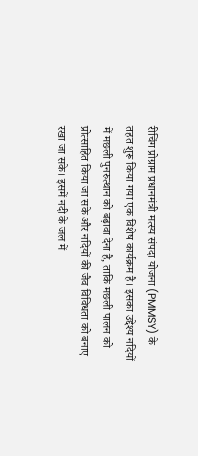रीचिंग प्रोग्राम प्रधानमंत्री मत्स्य संपदा योजना (PMMSY) के तहत शुरू किया गया एक विशेष कार्यक्रम है। इसका उद्देश्य नदियों में मछली पुनरुत्थान को बढ़ावा देना है, ताकि मछली पालन को प्रोत्साहित किया जा सके और नदियों की जैव विविधता को बनाए रखा जा सके। इसमें नदी के जल में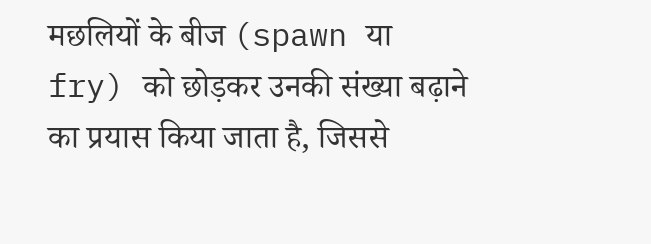मछलियों के बीज (spawn या fry) को छोड़कर उनकी संख्या बढ़ाने का प्रयास किया जाता है, जिससे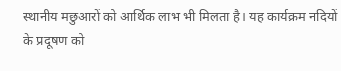स्थानीय मछुआरों को आर्थिक लाभ भी मिलता है। यह कार्यक्रम नदियों के प्रदूषण को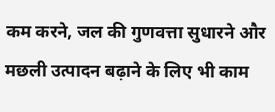कम करने, जल की गुणवत्ता सुधारने और मछली उत्पादन बढ़ाने के लिए भी काम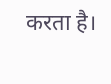करता है।